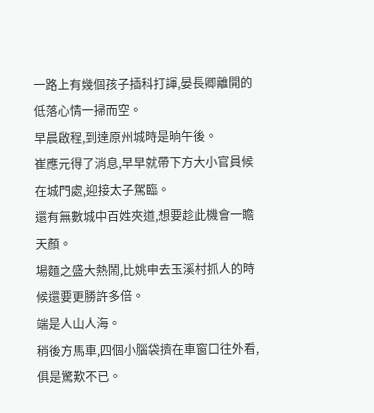一路上有幾個孩子插科打諢,晏長卿離開的低落心情一掃而空。
早晨啟程,到達原州城時是晌午後。
崔應元得了消息,早早就帶下方大小官員候在城門處,迎接太子駕臨。
還有無數城中百姓夾道,想要趁此機會一瞻天顏。
場麵之盛大熱鬧,比姚申去玉溪村抓人的時候還要更勝許多倍。
端是人山人海。
稍後方馬車,四個小腦袋擠在車窗口往外看,俱是驚歎不已。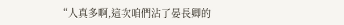“人真多啊,這次咱們沾了晏長卿的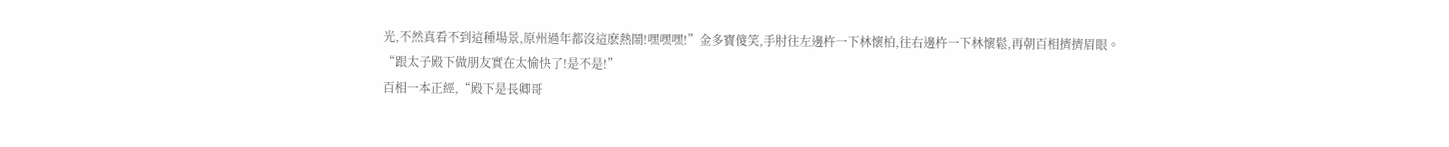光,不然真看不到這種場景,原州過年都沒這麽熱鬧!嘿嘿嘿!”金多寶傻笑,手肘往左邊杵一下林懷柏,往右邊杵一下林懷鬆,再朝百相擠擠眉眼。
“跟太子殿下做朋友實在太愉快了!是不是!”
百相一本正經,“殿下是長卿哥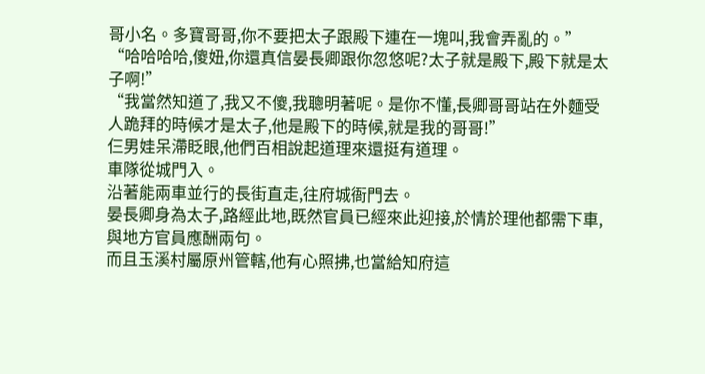哥小名。多寶哥哥,你不要把太子跟殿下連在一塊叫,我會弄亂的。”
“哈哈哈哈,傻妞,你還真信晏長卿跟你忽悠呢?太子就是殿下,殿下就是太子啊!”
“我當然知道了,我又不傻,我聰明著呢。是你不懂,長卿哥哥站在外麵受人跪拜的時候才是太子,他是殿下的時候,就是我的哥哥!”
仨男娃呆滯眨眼,他們百相說起道理來還挺有道理。
車隊從城門入。
沿著能兩車並行的長街直走,往府城衙門去。
晏長卿身為太子,路經此地,既然官員已經來此迎接,於情於理他都需下車,與地方官員應酬兩句。
而且玉溪村屬原州管轄,他有心照拂,也當給知府這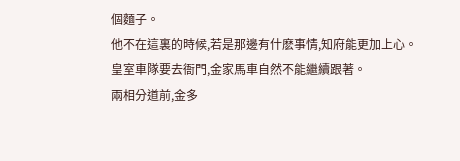個麵子。
他不在這裏的時候,若是那邊有什麽事情,知府能更加上心。
皇室車隊要去衙門,金家馬車自然不能繼續跟著。
兩相分道前,金多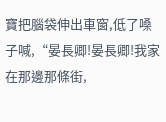寶把腦袋伸出車窗,低了嗓子喊,“晏長卿!晏長卿!我家在那邊那條街,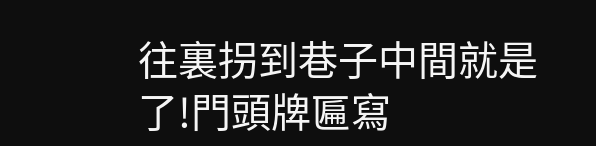往裏拐到巷子中間就是了!門頭牌匾寫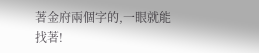著金府兩個字的,一眼就能找著!